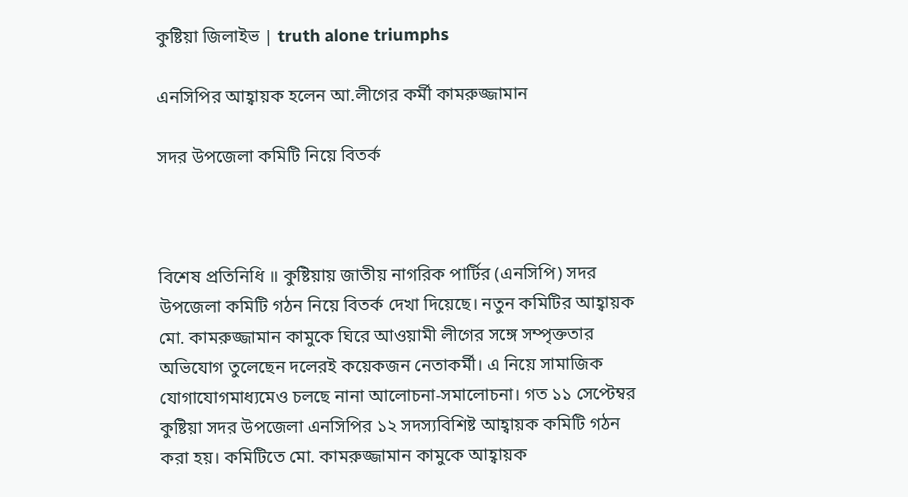কুষ্টিয়া জিলাইভ | truth alone triumphs

এনসিপির আহ্বায়ক হলেন আ.লীগের কর্মী কামরুজ্জামান

সদর উপজেলা কমিটি নিয়ে বিতর্ক



বিশেষ প্রতিনিধি ॥ কুষ্টিয়ায় জাতীয় নাগরিক পার্টির (এনসিপি) সদর উপজেলা কমিটি গঠন নিয়ে বিতর্ক দেখা দিয়েছে। নতুন কমিটির আহ্বায়ক মো. কামরুজ্জামান কামুকে ঘিরে আওয়ামী লীগের সঙ্গে সম্পৃক্ততার অভিযোগ তুলেছেন দলেরই কয়েকজন নেতাকর্মী। এ নিয়ে সামাজিক যোগাযোগমাধ্যমেও চলছে নানা আলোচনা-সমালোচনা। গত ১১ সেপ্টেম্বর কুষ্টিয়া সদর উপজেলা এনসিপির ১২ সদস্যবিশিষ্ট আহ্বায়ক কমিটি গঠন করা হয়। কমিটিতে মো. কামরুজ্জামান কামুকে আহ্বায়ক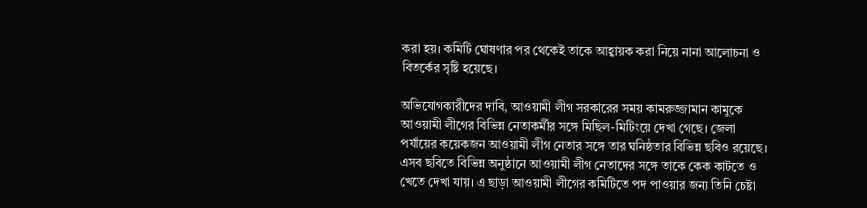করা হয়। কমিটি ঘোষণার পর থেকেই তাকে আহ্বায়ক করা নিয়ে নানা আলোচনা ও বিতর্কের সৃষ্টি হয়েছে।

অভিযোগকারীদের দাবি, আওয়ামী লীগ সরকারের সময় কামরুজ্জামান কামুকে আওয়ামী লীগের বিভিন্ন নেতাকর্মীর সঙ্গে মিছিল-মিটিংয়ে দেখা গেছে। জেলা পর্যায়ের কয়েকজন আওয়ামী লীগ নেতার সঙ্গে তার ঘনিষ্ঠতার বিভিন্ন ছবিও রয়েছে। এসব ছবিতে বিভিন্ন অনুষ্ঠানে আওয়ামী লীগ নেতাদের সঙ্গে তাকে কেক কাটতে ও খেতে দেখা যায়। এ ছাড়া আওয়ামী লীগের কমিটিতে পদ পাওয়ার জন্য তিনি চেষ্টা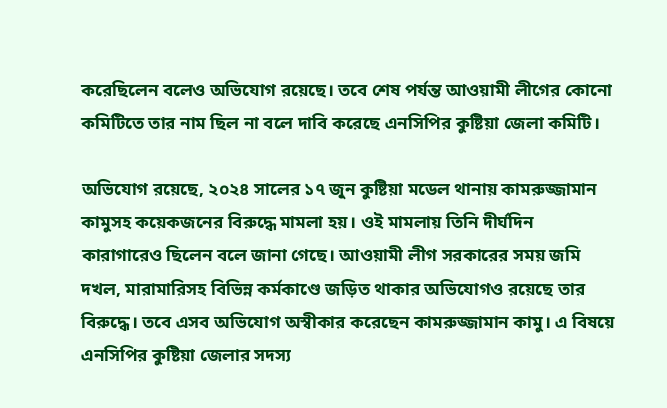করেছিলেন বলেও অভিযোগ রয়েছে। তবে শেষ পর্যন্ত আওয়ামী লীগের কোনো কমিটিতে তার নাম ছিল না বলে দাবি করেছে এনসিপির কুষ্টিয়া জেলা কমিটি।

অভিযোগ রয়েছে, ২০২৪ সালের ১৭ জুন কুষ্টিয়া মডেল থানায় কামরুজ্জামান কামুসহ কয়েকজনের বিরুদ্ধে মামলা হয়। ওই মামলায় তিনি দীর্ঘদিন কারাগারেও ছিলেন বলে জানা গেছে। আওয়ামী লীগ সরকারের সময় জমি দখল, মারামারিসহ বিভিন্ন কর্মকাণ্ডে জড়িত থাকার অভিযোগও রয়েছে তার বিরুদ্ধে। তবে এসব অভিযোগ অস্বীকার করেছেন কামরুজ্জামান কামু। এ বিষয়ে এনসিপির কুষ্টিয়া জেলার সদস্য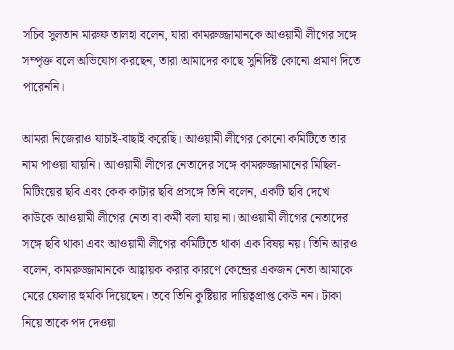সচিব সুলতান মারুফ তালহা বলেন, যারা কামরুজ্জামানকে আওয়ামী লীগের সঙ্গে সম্পৃক্ত বলে অভিযোগ করছেন, তারা আমাদের কাছে সুনির্দিষ্ট কোনো প্রমাণ দিতে পারেননি।

আমরা নিজেরাও যাচাই-বাছাই করেছি। আওয়ামী লীগের কোনো কমিটিতে তার নাম পাওয়া যায়নি। আওয়ামী লীগের নেতাদের সঙ্গে কামরুজ্জামানের মিছিল-মিটিংয়ের ছবি এবং কেক কাটার ছবি প্রসঙ্গে তিনি বলেন, একটি ছবি দেখে কাউকে আওয়ামী লীগের নেতা বা কর্মী বলা যায় না। আওয়ামী লীগের নেতাদের সঙ্গে ছবি থাকা এবং আওয়ামী লীগের কমিটিতে থাকা এক বিষয় নয়। তিনি আরও বলেন, কামরুজ্জামানকে আহ্বায়ক করার কারণে কেন্দ্রের একজন নেতা আমাকে মেরে ফেলার হুমকি দিয়েছেন। তবে তিনি কুষ্টিয়ার দায়িত্বপ্রাপ্ত কেউ নন। টাকা নিয়ে তাকে পদ দেওয়া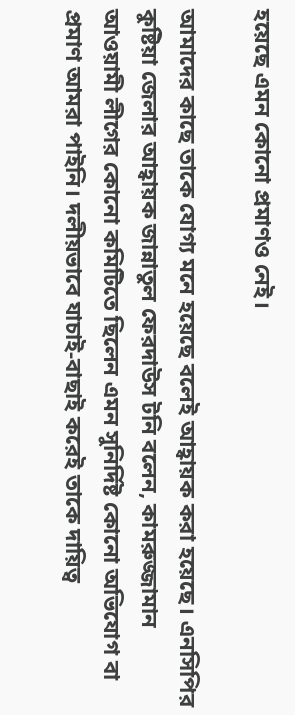হয়েছে এমন কোনো প্রমাণও নেই।

আমাদের কাছে তাকে যোগ্য মনে হয়েছে বলেই আহ্বায়ক করা হয়েছে। এনসিপির কুষ্টিয়া জেলার আহ্বায়ক জান্নাতুল ফেরদাউস টনি বলেন, কামরুজ্জামান আওয়ামী লীগের কোনো কমিটিতে ছিলেন এমন সুনির্দিষ্ট কোনো অভিযোগ বা প্রমাণ আমরা পাইনি। দলীয়ভাবে যাচাই-বাছাই করেই তাকে দায়িত্ব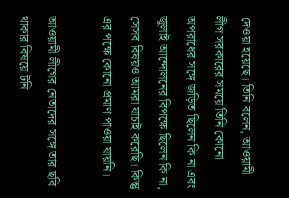দেওয়া হয়েছে। তিনি বলেন, আওয়ামী লীগ সরকারের সময়ে তিনি কোনো অপরাধের সঙ্গে জড়িত ছিলেন কি না এবং জুলাই আন্দোলনের বিপক্ষে ছিলেন কি না, সেসব বিষয়ও আমরা যাচাই করেছি। কিন্তু এর পক্ষে কোনো প্রমাণ পাওয়া যায়নি।

আওয়ামী লীগের নেতাদের সঙ্গে তার ছবি থাকার বিষয়ে টনি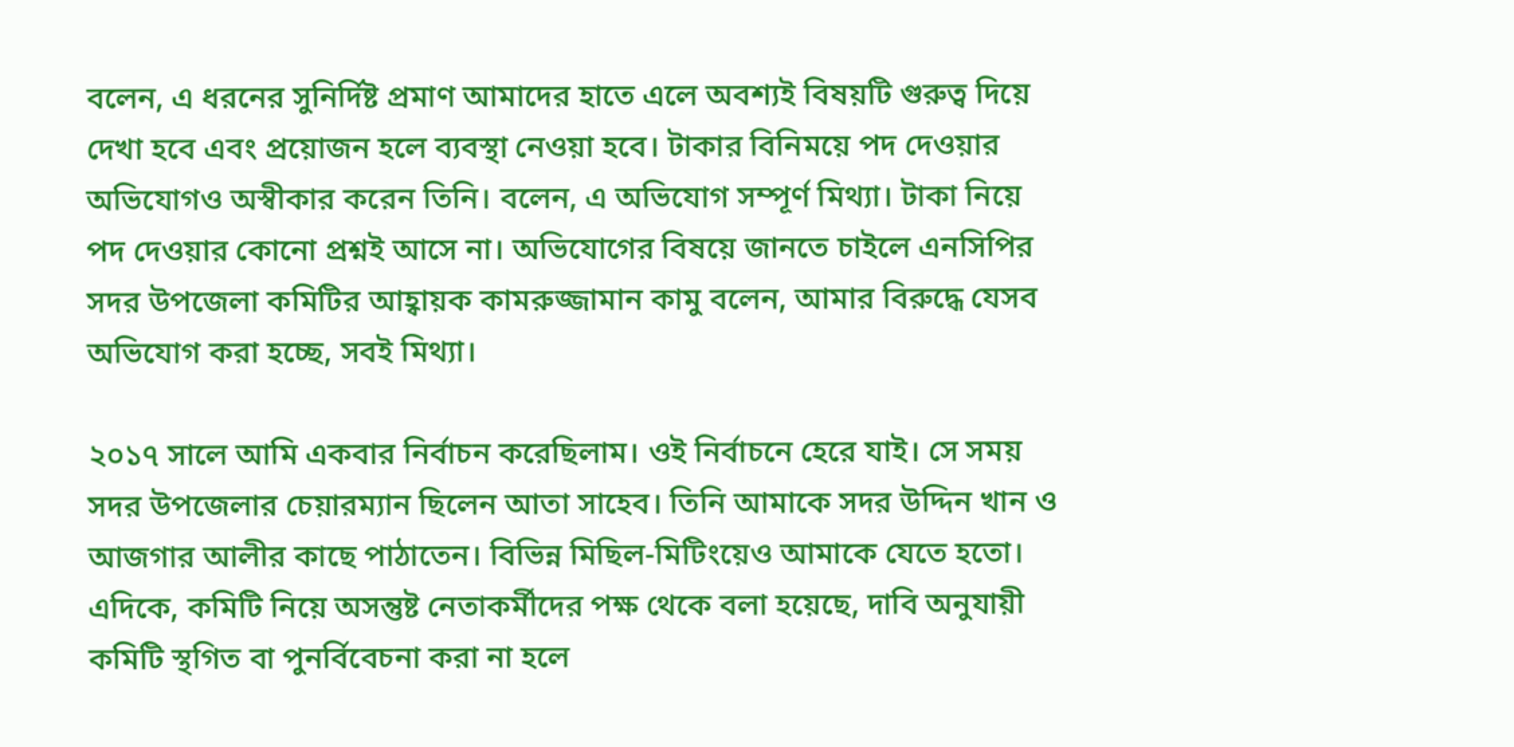বলেন, এ ধরনের সুনির্দিষ্ট প্রমাণ আমাদের হাতে এলে অবশ্যই বিষয়টি গুরুত্ব দিয়ে দেখা হবে এবং প্রয়োজন হলে ব্যবস্থা নেওয়া হবে। টাকার বিনিময়ে পদ দেওয়ার অভিযোগও অস্বীকার করেন তিনি। বলেন, এ অভিযোগ সম্পূর্ণ মিথ্যা। টাকা নিয়ে পদ দেওয়ার কোনো প্রশ্নই আসে না। অভিযোগের বিষয়ে জানতে চাইলে এনসিপির সদর উপজেলা কমিটির আহ্বায়ক কামরুজ্জামান কামু বলেন, আমার বিরুদ্ধে যেসব অভিযোগ করা হচ্ছে, সবই মিথ্যা।

২০১৭ সালে আমি একবার নির্বাচন করেছিলাম। ওই নির্বাচনে হেরে যাই। সে সময় সদর উপজেলার চেয়ারম্যান ছিলেন আতা সাহেব। তিনি আমাকে সদর উদ্দিন খান ও আজগার আলীর কাছে পাঠাতেন। বিভিন্ন মিছিল-মিটিংয়েও আমাকে যেতে হতো। এদিকে, কমিটি নিয়ে অসন্তুষ্ট নেতাকর্মীদের পক্ষ থেকে বলা হয়েছে, দাবি অনুযায়ী কমিটি স্থগিত বা পুনর্বিবেচনা করা না হলে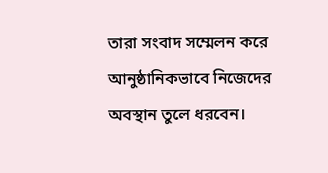তারা সংবাদ সম্মেলন করে আনুষ্ঠানিকভাবে নিজেদের অবস্থান তুলে ধরবেন।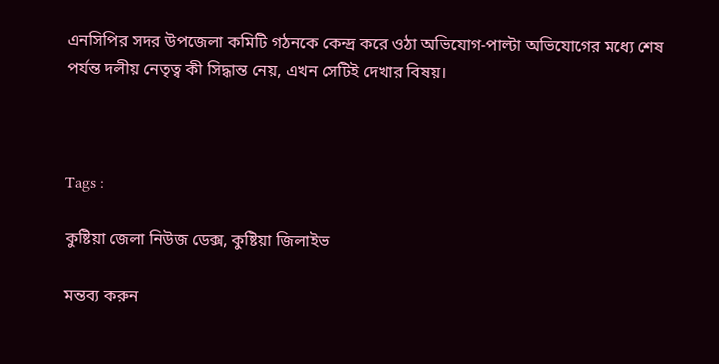এনসিপির সদর উপজেলা কমিটি গঠনকে কেন্দ্র করে ওঠা অভিযোগ-পাল্টা অভিযোগের মধ্যে শেষ পর্যন্ত দলীয় নেতৃত্ব কী সিদ্ধান্ত নেয়, এখন সেটিই দেখার বিষয়।



Tags :

কুষ্টিয়া জেলা নিউজ ডেক্স, কুষ্টিয়া জিলাইভ

মন্তব্য করুন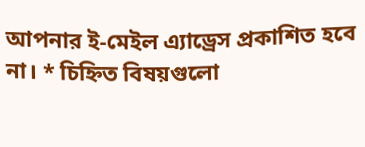আপনার ই-মেইল এ্যাড্রেস প্রকাশিত হবে না। * চিহ্নিত বিষয়গুলো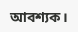আবশ্যক।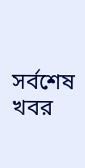সর্বশেষ খবর